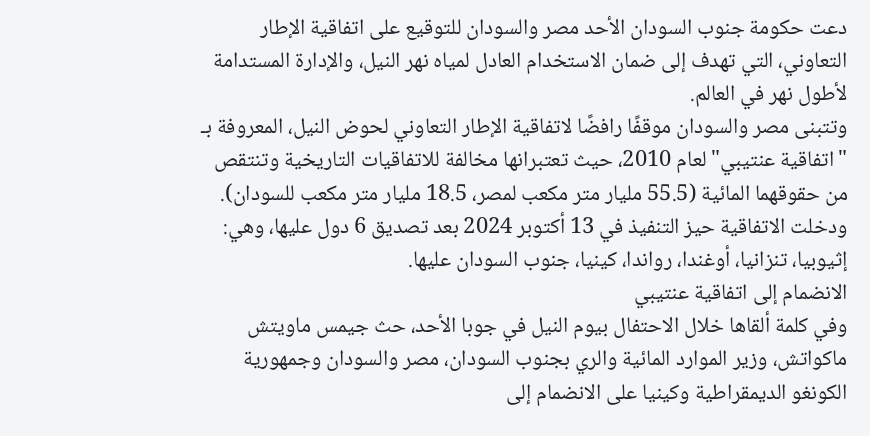دعت حكومة جنوب السودان الأحد مصر والسودان للتوقيع على اتفاقية الإطار التعاوني، التي تهدف إلى ضمان الاستخدام العادل لمياه نهر النيل، والإدارة المستدامة لأطول نهر في العالم.
وتتبنى مصر والسودان موقفًا رافضًا لاتفاقية الإطار التعاوني لحوض النيل، المعروفة بـ "اتفاقية عنتيبي" لعام 2010، حيث تعتبرانها مخالفة للاتفاقيات التاريخية وتنتقص من حقوقهما المائية (55.5 مليار متر مكعب لمصر، 18.5 مليار متر مكعب للسودان).
ودخلت الاتفاقية حيز التنفيذ في 13 أكتوبر 2024 بعد تصديق 6 دول عليها، وهي: إثيوبيا، تنزانيا، أوغندا، رواندا، كينيا، جنوب السودان عليها.
الانضمام إلى اتفاقية عنتيبي
وفي كلمة ألقاها خلال الاحتفال بيوم النيل في جوبا الأحد، حث جيمس ماويتش ماكواتش، وزير الموارد المائية والري بجنوب السودان، مصر والسودان وجمهورية الكونغو الديمقراطية وكينيا على الانضمام إلى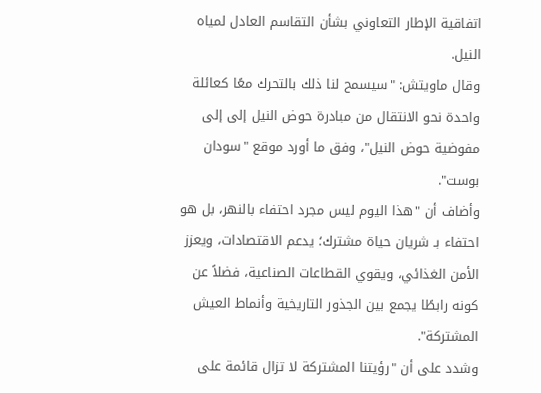اتفاقية الإطار التعاوني بشأن التقاسم العادل لمياه النيل.
وقال ماويتش: "سيسمح لنا ذلك بالتحرك معًا كعائلة واحدة نحو الانتقال من مبادرة حوض النيل إلى إلى مفوضية حوض النيل"، وفق ما أورد موقع "سودان بوست".
وأضاف أن "هذا اليوم ليس مجرد احتفاء بالنهر، بل هو احتفاء بـ شريان حياة مشترك؛ يدعم الاقتصادات، ويعزز الأمن الغذائي، ويقوي القطاعات الصناعية، فضلاً عن كونه رابطًا يجمع بين الجذور التاريخية وأنماط العيش المشتركة".
وشدد على أن "رؤيتنا المشتركة لا تزال قائمة على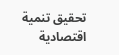تحقيق تنمية اقتصادية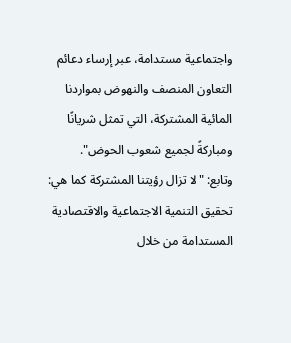واجتماعية مستدامة، عبر إرساء دعائم التعاون المنصف والنهوض بمواردنا المائية المشتركة، التي تمثل شريانًا ومباركةً لجميع شعوب الحوض".
وتابع: "لا تزال رؤيتنا المشتركة كما هي: تحقيق التنمية الاجتماعية والاقتصادية المستدامة من خلال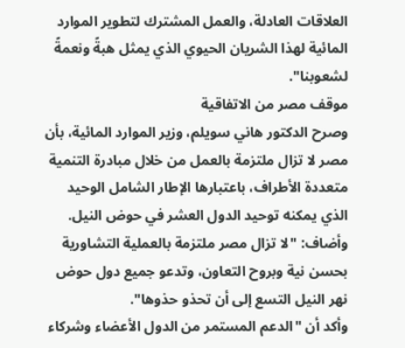العلاقات العادلة، والعمل المشترك لتطوير الموارد المائية لهذا الشريان الحيوي الذي يمثل هبةً ونعمةً لشعوبنا".
موقف مصر من الاتفاقية
وصرح الدكتور هاني سويلم، وزير الموارد المائية، بأن مصر لا تزال ملتزمة بالعمل من خلال مبادرة التنمية متعددة الأطراف، باعتبارها الإطار الشامل الوحيد الذي يمكنه توحيد الدول العشر في حوض النيل.
وأضاف: "لا تزال مصر ملتزمة بالعملية التشاورية بحسن نية وبروح التعاون، وتدعو جميع دول حوض نهر النيل التسع إلى أن تحذو حذوها".
وأكد أن "الدعم المستمر من الدول الأعضاء وشركاء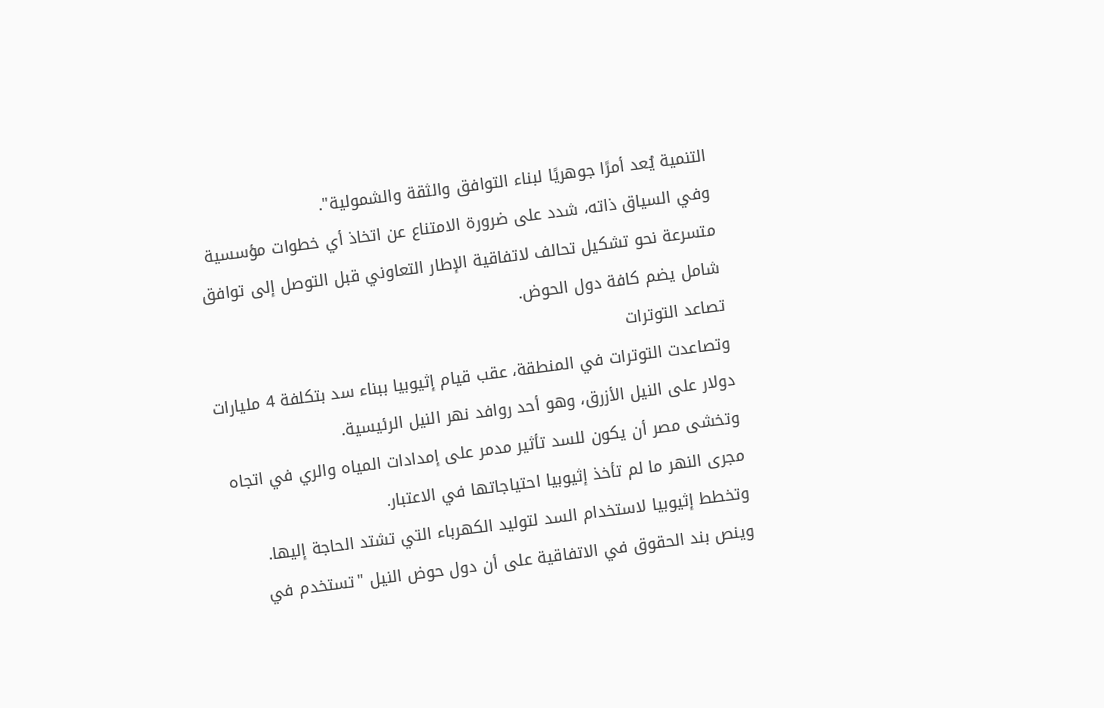التنمية يُعد أمرًا جوهريًا لبناء التوافق والثقة والشمولية".
وفي السياق ذاته، شدد على ضرورة الامتناع عن اتخاذ أي خطوات مؤسسية متسرعة نحو تشكيل تحالف لاتفاقية الإطار التعاوني قبل التوصل إلى توافق شامل يضم كافة دول الحوض.
تصاعد التوترات
وتصاعدت التوترات في المنطقة، عقب قيام إثيوبيا ببناء سد بتكلفة 4 مليارات دولار على النيل الأزرق، وهو أحد روافد نهر النيل الرئيسية.
وتخشى مصر أن يكون للسد تأثير مدمر على إمدادات المياه والري في اتجاه مجرى النهر ما لم تأخذ إثيوبيا احتياجاتها في الاعتبار.
وتخطط إثيوبيا لاستخدام السد لتوليد الكهرباء التي تشتد الحاجة إليها.
وينص بند الحقوق في الاتفاقية على أن دول حوض النيل "تستخدم في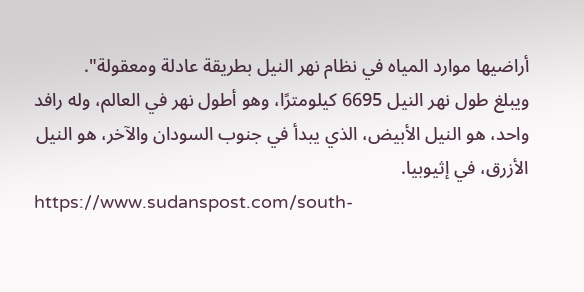أراضيها موارد المياه في نظام نهر النيل بطريقة عادلة ومعقولة".
ويبلغ طول نهر النيل 6695 كيلومترًا، وهو أطول نهر في العالم، وله رافد واحد، هو النيل الأبيض، الذي يبدأ في جنوب السودان والآخر، هو النيل الأزرق، في إثيوبيا.
https://www.sudanspost.com/south-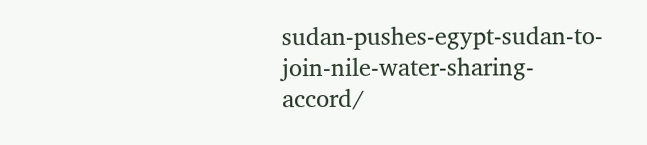sudan-pushes-egypt-sudan-to-join-nile-water-sharing-accord/